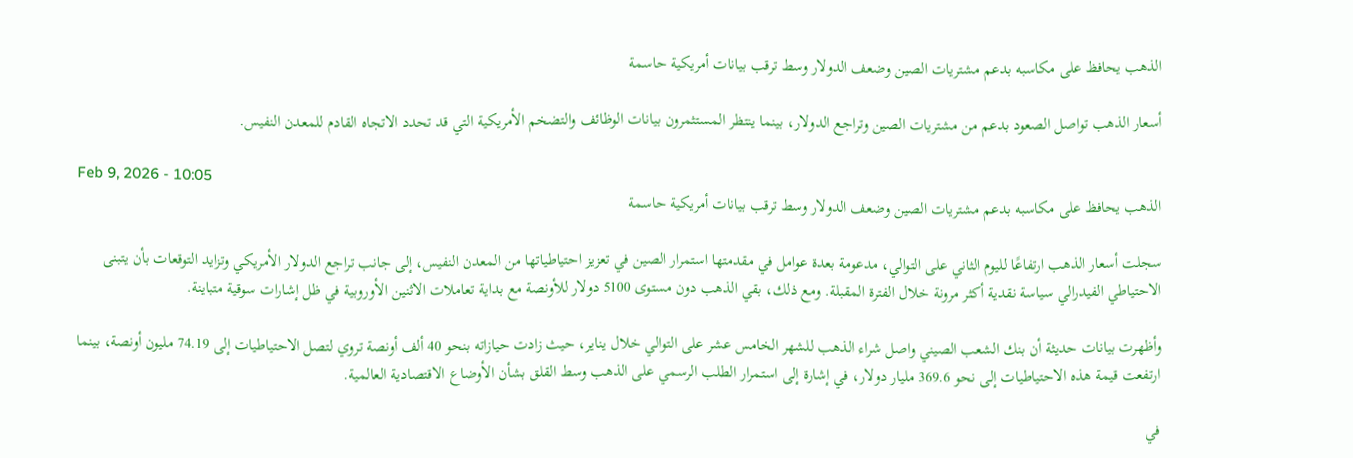الذهب يحافظ على مكاسبه بدعم مشتريات الصين وضعف الدولار وسط ترقب بيانات أمريكية حاسمة

أسعار الذهب تواصل الصعود بدعم من مشتريات الصين وتراجع الدولار، بينما ينتظر المستثمرون بيانات الوظائف والتضخم الأمريكية التي قد تحدد الاتجاه القادم للمعدن النفيس.

Feb 9, 2026 - 10:05
الذهب يحافظ على مكاسبه بدعم مشتريات الصين وضعف الدولار وسط ترقب بيانات أمريكية حاسمة

سجلت أسعار الذهب ارتفاعًا لليوم الثاني على التوالي، مدعومة بعدة عوامل في مقدمتها استمرار الصين في تعزيز احتياطياتها من المعدن النفيس، إلى جانب تراجع الدولار الأمريكي وتزايد التوقعات بأن يتبنى الاحتياطي الفيدرالي سياسة نقدية أكثر مرونة خلال الفترة المقبلة. ومع ذلك، بقي الذهب دون مستوى 5100 دولار للأونصة مع بداية تعاملات الاثنين الأوروبية في ظل إشارات سوقية متباينة.

وأظهرت بيانات حديثة أن بنك الشعب الصيني واصل شراء الذهب للشهر الخامس عشر على التوالي خلال يناير، حيث زادت حيازاته بنحو 40 ألف أونصة تروي لتصل الاحتياطيات إلى 74.19 مليون أونصة، بينما ارتفعت قيمة هذه الاحتياطيات إلى نحو 369.6 مليار دولار، في إشارة إلى استمرار الطلب الرسمي على الذهب وسط القلق بشأن الأوضاع الاقتصادية العالمية.

في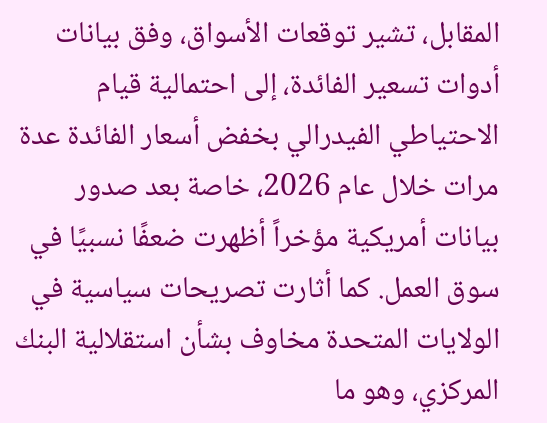المقابل، تشير توقعات الأسواق، وفق بيانات أدوات تسعير الفائدة، إلى احتمالية قيام الاحتياطي الفيدرالي بخفض أسعار الفائدة عدة مرات خلال عام 2026، خاصة بعد صدور بيانات أمريكية مؤخراً أظهرت ضعفًا نسبيًا في سوق العمل. كما أثارت تصريحات سياسية في الولايات المتحدة مخاوف بشأن استقلالية البنك المركزي، وهو ما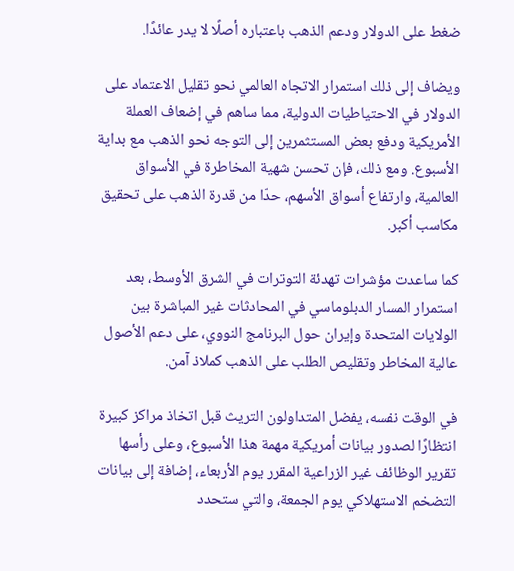ضغط على الدولار ودعم الذهب باعتباره أصلًا لا يدر عائدًا.

ويضاف إلى ذلك استمرار الاتجاه العالمي نحو تقليل الاعتماد على الدولار في الاحتياطيات الدولية، مما ساهم في إضعاف العملة الأمريكية ودفع بعض المستثمرين إلى التوجه نحو الذهب مع بداية الأسبوع. ومع ذلك، فإن تحسن شهية المخاطرة في الأسواق العالمية، وارتفاع أسواق الأسهم، حدّا من قدرة الذهب على تحقيق مكاسب أكبر.

كما ساعدت مؤشرات تهدئة التوترات في الشرق الأوسط، بعد استمرار المسار الدبلوماسي في المحادثات غير المباشرة بين الولايات المتحدة وإيران حول البرنامج النووي، على دعم الأصول عالية المخاطر وتقليص الطلب على الذهب كملاذ آمن.

في الوقت نفسه، يفضل المتداولون التريث قبل اتخاذ مراكز كبيرة انتظارًا لصدور بيانات أمريكية مهمة هذا الأسبوع، وعلى رأسها تقرير الوظائف غير الزراعية المقرر يوم الأربعاء، إضافة إلى بيانات التضخم الاستهلاكي يوم الجمعة، والتي ستحدد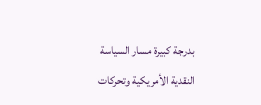بدرجة كبيرة مسار السياسة النقدية الأمريكية وتحركات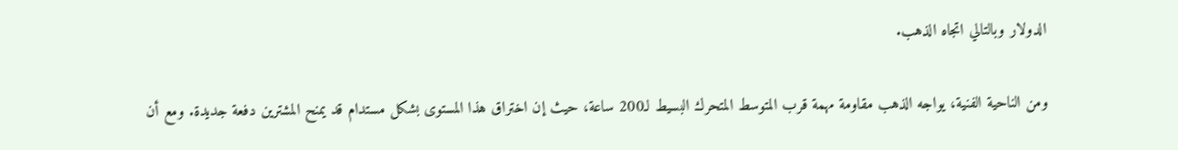الدولار وبالتالي اتجاه الذهب.

ومن الناحية الفنية، يواجه الذهب مقاومة مهمة قرب المتوسط المتحرك البسيط لـ200 ساعة، حيث إن اختراق هذا المستوى بشكل مستدام قد يمنح المشترين دفعة جديدة. ومع أن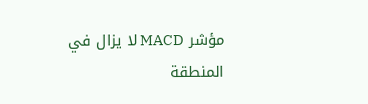مؤشر MACD لا يزال في المنطقة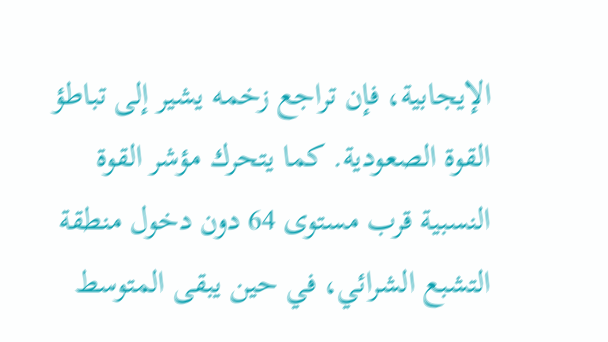الإيجابية، فإن تراجع زخمه يشير إلى تباطؤ القوة الصعودية. كما يتحرك مؤشر القوة النسبية قرب مستوى 64 دون دخول منطقة التشبع الشرائي، في حين يبقى المتوسط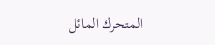المتحرك المائل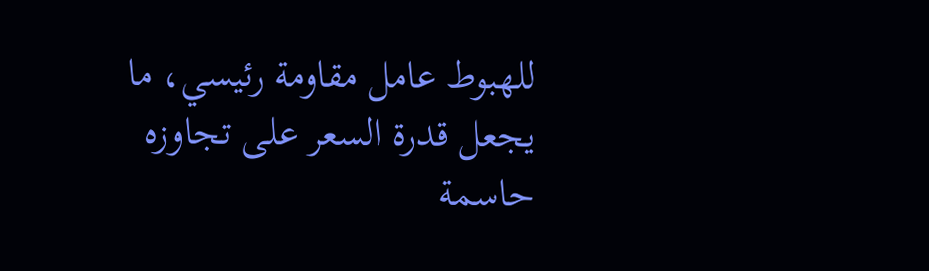للهبوط عامل مقاومة رئيسي، ما يجعل قدرة السعر على تجاوزه حاسمة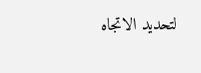لتحديد الاتجاه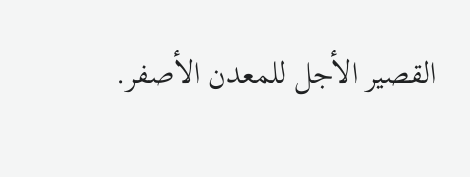القصير الأجل للمعدن الأصفر.